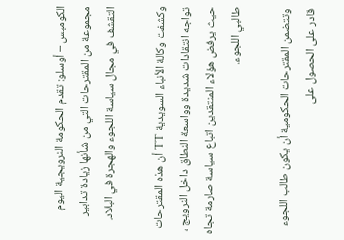الكومبس – أوسلو: تقدم الحكومة النرويجية اليوم مجموعة من المقترحات التي من شأنها زيادة تدابير التقشف في مجال سياسة اللجوء والهجرة في البلاد.

وكشفت وكالة الأنباء السويدية TT أن هذه المقترحات تواجه انتقادات شديدة وواسعة النطاق داخل النرويج ، حيث يرفض هؤلاء المنتقدين اتباع سياسة صارمة تجاه طالبي اللجوء.

وتتضمن المقترحات الحكومية أن يكون طالب اللجوء قادر على الحصول على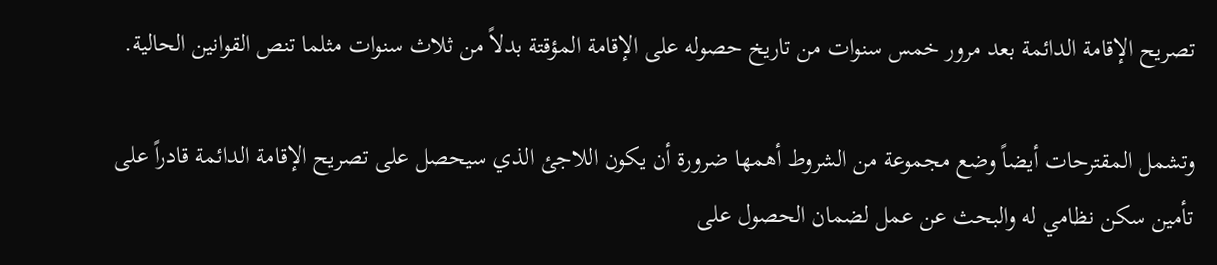تصريح الإقامة الدائمة بعد مرور خمس سنوات من تاريخ حصوله على الإقامة المؤقتة بدلاً من ثلاث سنوات مثلما تنص القوانين الحالية.

وتشمل المقترحات أيضاً وضع مجموعة من الشروط أهمها ضرورة أن يكون اللاجئ الذي سيحصل على تصريح الإقامة الدائمة قادراً على تأمين سكن نظامي له والبحث عن عمل لضمان الحصول على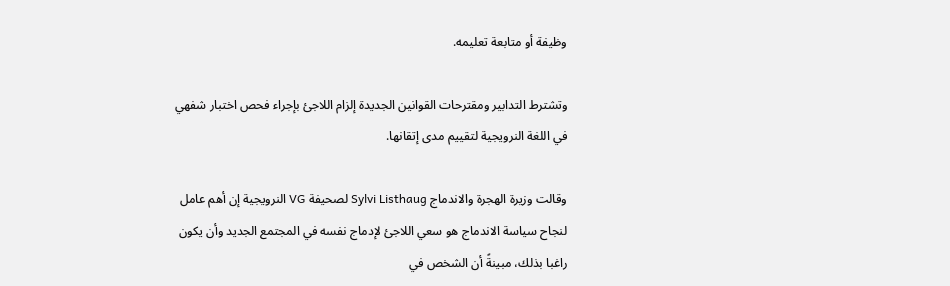وظيفة أو متابعة تعليمه.

وتشترط التدابير ومقترحات القوانين الجديدة إلزام اللاجئ بإجراء فحص اختبار شفهي في اللغة النرويجية لتقييم مدى إتقانها.

وقالت وزيرة الهجرة والاندماج Sylvi Listhaug لصحيفة VG النرويجية إن أهم عامل لنجاح سياسة الاندماج هو سعي اللاجئ لإدماج نفسه في المجتمع الجديد وأن يكون راغبا بذلك، مبينةً أن الشخص في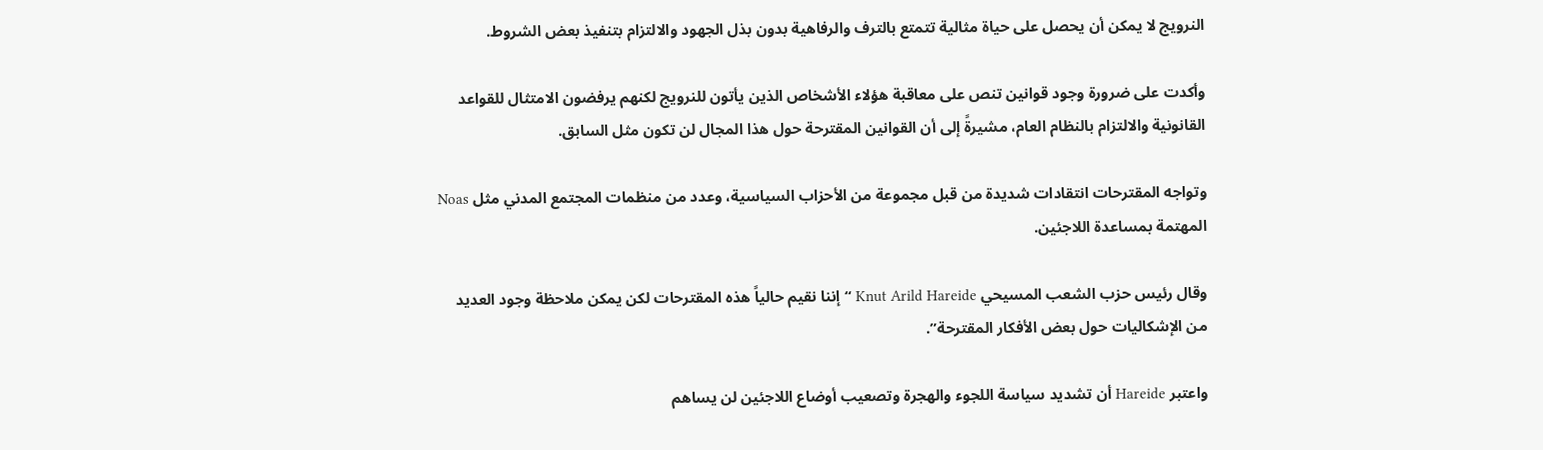النرويج لا يمكن أن يحصل على حياة مثالية تتمتع بالترف والرفاهية بدون بذل الجهود والالتزام بتنفيذ بعض الشروط.

وأكدت على ضرورة وجود قوانين تنص على معاقبة هؤلاء الأشخاص الذين يأتون للنرويج لكنهم يرفضون الامتثال للقواعد القانونية والالتزام بالنظام العام، مشيرةً إلى أن القوانين المقترحة حول هذا المجال لن تكون مثل السابق.

وتواجه المقترحات انتقادات شديدة من قبل مجموعة من الأحزاب السياسية، وعدد من منظمات المجتمع المدني مثل Noas المهتمة بمساعدة اللاجئين.

وقال رئيس حزب الشعب المسيحي Knut Arild Hareide “إننا نقيم حالياً هذه المقترحات لكن يمكن ملاحظة وجود العديد من الإشكاليات حول بعض الأفكار المقترحة”.

واعتبر Hareide أن تشديد سياسة اللجوء والهجرة وتصعيب أوضاع اللاجئين لن يساهم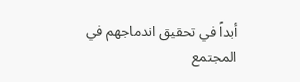أبداً في تحقيق اندماجهم في المجتمع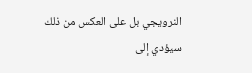النرويجي بل على العكس من ذلك سيؤدي إلى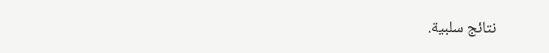نتائج سلبية.